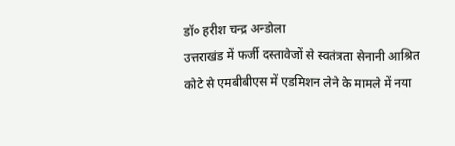डॉ० हरीश चन्द्र अन्डोला
उत्तराखंड में फर्जी दस्तावेजों से स्वतंत्रता सेनानी आश्रित कोटे से एमबीबीएस में एडमिशन लेने के मामले में नया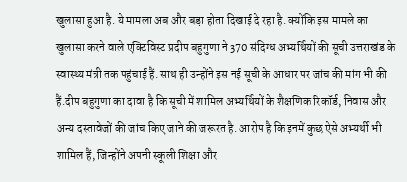खुलासा हुआ है. ये मामला अब और बड़ा होता दिखाई दे रहा है. क्योंकि इस मामले का खुलासा करने वाले एक्टिविस्ट प्रदीप बहुगुणा ने 370 संदिग्ध अभ्यर्थियों की सूची उत्तराखंड के स्वास्थ्य मंत्री तक पहुंचाई हैं. साथ ही उन्होंने इस नई सूची के आधार पर जांच की मांग भी की हैं.दीप बहुगुणा का दावा है कि सूची में शामिल अभ्यर्थियों के शैक्षणिक रिकॉर्ड, निवास और अन्य दस्तावेजों की जांच किए जाने की जरूरत है. आरोप है कि इनमें कुछ ऐसे अभ्यर्थी भी शामिल हैं, जिन्होंने अपनी स्कूली शिक्षा और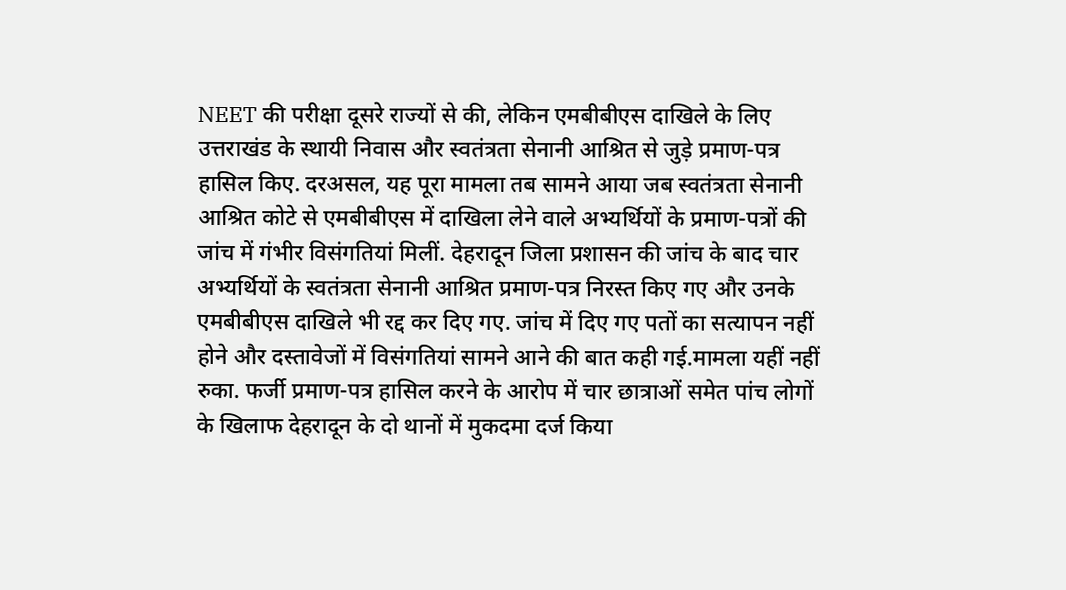NEET की परीक्षा दूसरे राज्यों से की, लेकिन एमबीबीएस दाखिले के लिए उत्तराखंड के स्थायी निवास और स्वतंत्रता सेनानी आश्रित से जुड़े प्रमाण-पत्र हासिल किए. दरअसल, यह पूरा मामला तब सामने आया जब स्वतंत्रता सेनानी आश्रित कोटे से एमबीबीएस में दाखिला लेने वाले अभ्यर्थियों के प्रमाण-पत्रों की जांच में गंभीर विसंगतियां मिलीं. देहरादून जिला प्रशासन की जांच के बाद चार अभ्यर्थियों के स्वतंत्रता सेनानी आश्रित प्रमाण-पत्र निरस्त किए गए और उनके एमबीबीएस दाखिले भी रद्द कर दिए गए. जांच में दिए गए पतों का सत्यापन नहीं होने और दस्तावेजों में विसंगतियां सामने आने की बात कही गई.मामला यहीं नहीं रुका. फर्जी प्रमाण-पत्र हासिल करने के आरोप में चार छात्राओं समेत पांच लोगों के खिलाफ देहरादून के दो थानों में मुकदमा दर्ज किया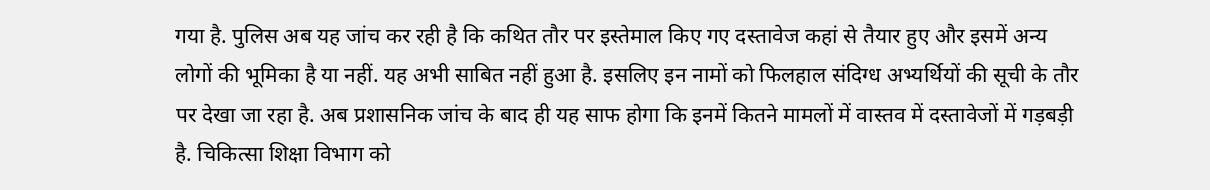गया है. पुलिस अब यह जांच कर रही है कि कथित तौर पर इस्तेमाल किए गए दस्तावेज कहां से तैयार हुए और इसमें अन्य लोगों की भूमिका है या नहीं. यह अभी साबित नहीं हुआ है. इसलिए इन नामों को फिलहाल संदिग्ध अभ्यर्थियों की सूची के तौर पर देखा जा रहा है. अब प्रशासनिक जांच के बाद ही यह साफ होगा कि इनमें कितने मामलों में वास्तव में दस्तावेजों में गड़बड़ी है. चिकित्सा शिक्षा विभाग को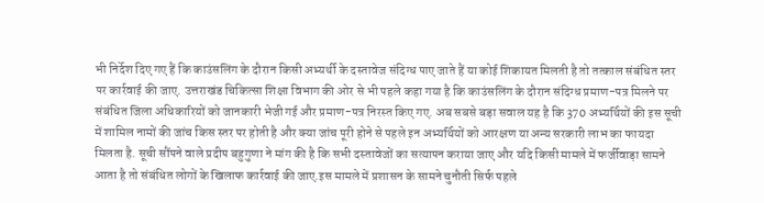भी निर्देश दिए गए हैं कि काउंसलिंग के दौरान किसी अभ्यर्थी के दस्तावेज संदिग्ध पाए जाते हैं या कोई शिकायत मिलती है तो तत्काल संबंधित स्तर पर कार्रवाई की जाए. उत्तराखंड चिकित्सा शिक्षा विभाग की ओर से भी पहले कहा गया है कि काउंसलिंग के दौरान संदिग्ध प्रमाण-पत्र मिलने पर संबंधित जिला अधिकारियों को जानकारी भेजी गई और प्रमाण-पत्र निरस्त किए गए. अब सबसे बड़ा सवाल यह है कि 370 अभ्यर्थियों की इस सूची में शामिल नामों की जांच किस स्तर पर होती है और क्या जांच पूरी होने से पहले इन अभ्यर्थियों को आरक्षण या अन्य सरकारी लाभ का फायदा मिलता है. सूची सौंपने वाले प्रदीप बहुगुणा ने मांग की है कि सभी दस्तावेजों का सत्यापन कराया जाए और यदि किसी मामले में फर्जीवाड़ा सामने आता है तो संबंधित लोगों के खिलाफ कार्रवाई की जाए.इस मामले में प्रशासन के सामने चुनौती सिर्फ पहले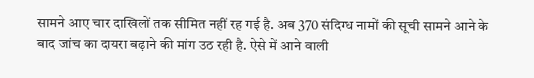सामने आए चार दाखिलों तक सीमित नहीं रह गई है. अब 370 संदिग्ध नामों की सूची सामने आने के बाद जांच का दायरा बढ़ाने की मांग उठ रही है. ऐसे में आने वाली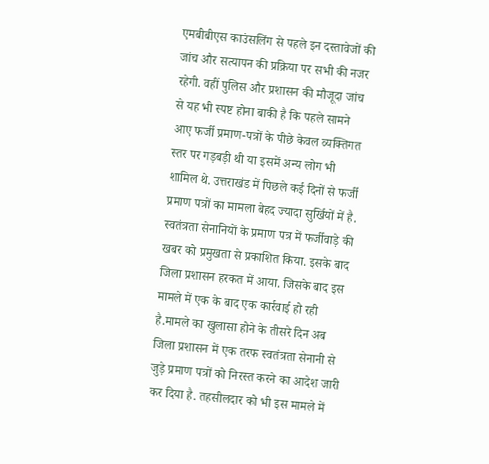एमबीबीएस काउंसलिंग से पहले इन दस्तावेजों की जांच और सत्यापन की प्रक्रिया पर सभी की नजर रहेगी. वहीं पुलिस और प्रशासन की मौजूदा जांच से यह भी स्पष्ट होना बाकी है कि पहले सामने आए फर्जी प्रमाण-पत्रों के पीछे केवल व्यक्तिगत स्तर पर गड़बड़ी थी या इसमें अन्य लोग भी शामिल थे. उत्तराखंड में पिछले कई दिनों से फर्जी प्रमाण पत्रों का मामला बेहद ज्यादा सुर्खियों में है. स्वतंत्रता सेनानियों के प्रमाण पत्र में फर्जीवाड़े की खबर को प्रमुखता से प्रकाशित किया. इसके बाद जिला प्रशासन हरकत में आया. जिसके बाद इस मामले में एक के बाद एक कार्रवाई हो रही है.मामले का खुलासा होने के तीसरे दिन अब जिला प्रशासन में एक तरफ स्वतंत्रता सेनानी से जुड़े प्रमाण पत्रों को निरस्त करने का आदेश जारी कर दिया है. तहसीलदार को भी इस मामले में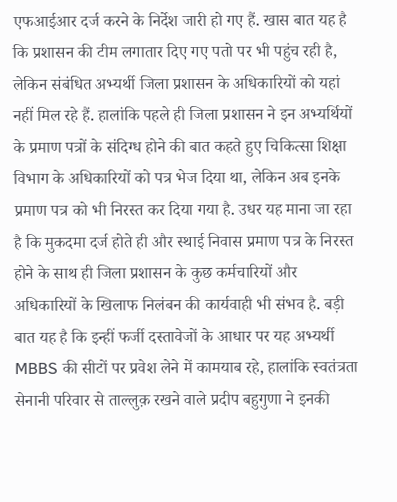एफआईआर दर्ज करने के निर्देश जारी हो गए हैं. खास बात यह है कि प्रशासन की टीम लगातार दिए गए पतो पर भी पहुंच रही है, लेकिन संबंधित अभ्यर्थी जिला प्रशासन के अधिकारियों को यहां नहीं मिल रहे हैं. हालांकि पहले ही जिला प्रशासन ने इन अभ्यर्थियों के प्रमाण पत्रों के संदिग्ध होने की बात कहते हुए चिकित्सा शिक्षा विभाग के अधिकारियों को पत्र भेज दिया था, लेकिन अब इनके प्रमाण पत्र को भी निरस्त कर दिया गया है. उधर यह माना जा रहा है कि मुकदमा दर्ज होते ही और स्थाई निवास प्रमाण पत्र के निरस्त होने के साथ ही जिला प्रशासन के कुछ कर्मचारियों और अधिकारियों के खिलाफ निलंबन की कार्यवाही भी संभव है. बड़ी बात यह है कि इन्हीं फर्जी दस्तावेजों के आधार पर यह अभ्यर्थी MBBS की सीटों पर प्रवेश लेने में कामयाब रहे, हालांकि स्वतंत्रता सेनानी परिवार से ताल्लुक़ रखने वाले प्रदीप बहुगुणा ने इनकी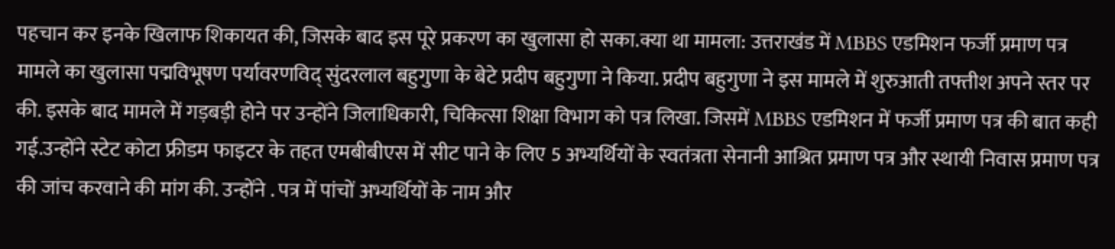पहचान कर इनके खिलाफ शिकायत की, जिसके बाद इस पूरे प्रकरण का खुलासा हो सका.क्या था मामला: उत्तराखंड में MBBS एडमिशन फर्जी प्रमाण पत्र मामले का खुलासा पद्मविभूषण पर्यावरणविद् सुंदरलाल बहुगुणा के बेटे प्रदीप बहुगुणा ने किया. प्रदीप बहुगुणा ने इस मामले में शुरुआती तफ्तीश अपने स्तर पर की. इसके बाद मामले में गड़बड़ी होने पर उन्होंने जिलाधिकारी, चिकित्सा शिक्षा विभाग को पत्र लिखा. जिसमें MBBS एडमिशन में फर्जी प्रमाण पत्र की बात कही गई.उन्होंने स्टेट कोटा फ्रीडम फाइटर के तहत एमबीबीएस में सीट पाने के लिए 5 अभ्यर्थियों के स्वतंत्रता सेनानी आश्रित प्रमाण पत्र और स्थायी निवास प्रमाण पत्र की जांच करवाने की मांग की. उन्होंने . पत्र में पांचों अभ्यर्थियों के नाम और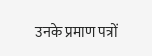उनके प्रमाण पत्रों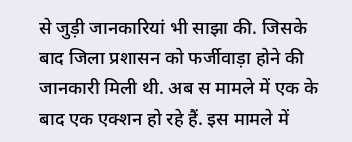से जुड़ी जानकारियां भी साझा की. जिसके बाद जिला प्रशासन को फर्जीवाड़ा होने की जानकारी मिली थी. अब स मामले में एक के बाद एक एक्शन हो रहे हैं. इस मामले में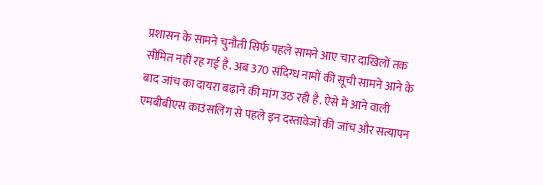प्रशासन के सामने चुनौती सिर्फ पहले सामने आए चार दाखिलों तक सीमित नहीं रह गई है. अब 370 संदिग्ध नामों की सूची सामने आने के बाद जांच का दायरा बढ़ाने की मांग उठ रही है. ऐसे में आने वाली एमबीबीएस काउंसलिंग से पहले इन दस्तावेजों की जांच और सत्यापन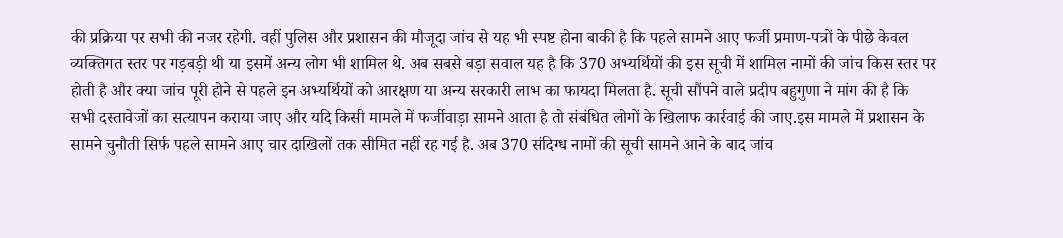की प्रक्रिया पर सभी की नजर रहेगी. वहीं पुलिस और प्रशासन की मौजूदा जांच से यह भी स्पष्ट होना बाकी है कि पहले सामने आए फर्जी प्रमाण-पत्रों के पीछे केवल व्यक्तिगत स्तर पर गड़बड़ी थी या इसमें अन्य लोग भी शामिल थे. अब सबसे बड़ा सवाल यह है कि 370 अभ्यर्थियों की इस सूची में शामिल नामों की जांच किस स्तर पर होती है और क्या जांच पूरी होने से पहले इन अभ्यर्थियों को आरक्षण या अन्य सरकारी लाभ का फायदा मिलता है. सूची सौंपने वाले प्रदीप बहुगुणा ने मांग की है कि सभी दस्तावेजों का सत्यापन कराया जाए और यदि किसी मामले में फर्जीवाड़ा सामने आता है तो संबंधित लोगों के खिलाफ कार्रवाई की जाए.इस मामले में प्रशासन के सामने चुनौती सिर्फ पहले सामने आए चार दाखिलों तक सीमित नहीं रह गई है. अब 370 संदिग्ध नामों की सूची सामने आने के बाद जांच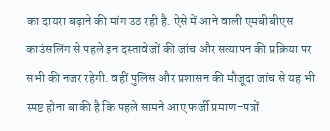का दायरा बढ़ाने की मांग उठ रही है. ऐसे में आने वाली एमबीबीएस काउंसलिंग से पहले इन दस्तावेजों की जांच और सत्यापन की प्रक्रिया पर सभी की नजर रहेगी. वहीं पुलिस और प्रशासन की मौजूदा जांच से यह भी स्पष्ट होना बाकी है कि पहले सामने आए फर्जी प्रमाण-पत्रों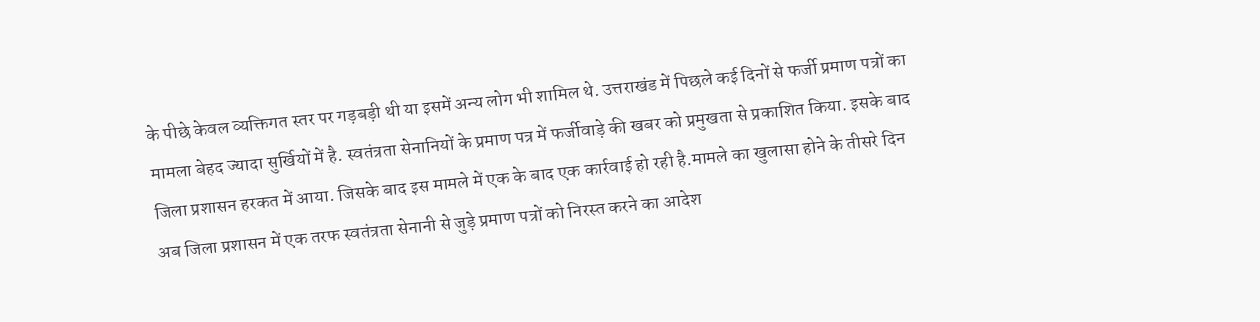के पीछे केवल व्यक्तिगत स्तर पर गड़बड़ी थी या इसमें अन्य लोग भी शामिल थे. उत्तराखंड में पिछले कई दिनों से फर्जी प्रमाण पत्रों का मामला बेहद ज्यादा सुर्खियों में है. स्वतंत्रता सेनानियों के प्रमाण पत्र में फर्जीवाड़े की खबर को प्रमुखता से प्रकाशित किया. इसके बाद जिला प्रशासन हरकत में आया. जिसके बाद इस मामले में एक के बाद एक कार्रवाई हो रही है.मामले का खुलासा होने के तीसरे दिन अब जिला प्रशासन में एक तरफ स्वतंत्रता सेनानी से जुड़े प्रमाण पत्रों को निरस्त करने का आदेश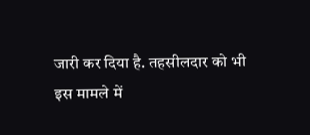जारी कर दिया है. तहसीलदार को भी इस मामले में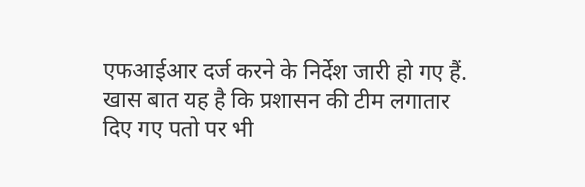एफआईआर दर्ज करने के निर्देश जारी हो गए हैं. खास बात यह है कि प्रशासन की टीम लगातार दिए गए पतो पर भी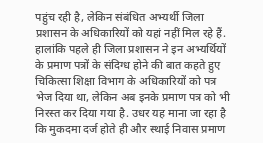पहुंच रही है, लेकिन संबंधित अभ्यर्थी जिला प्रशासन के अधिकारियों को यहां नहीं मिल रहे हैं. हालांकि पहले ही जिला प्रशासन ने इन अभ्यर्थियों के प्रमाण पत्रों के संदिग्ध होने की बात कहते हुए चिकित्सा शिक्षा विभाग के अधिकारियों को पत्र भेज दिया था, लेकिन अब इनके प्रमाण पत्र को भी निरस्त कर दिया गया है. उधर यह माना जा रहा है कि मुकदमा दर्ज होते ही और स्थाई निवास प्रमाण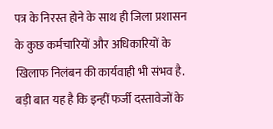पत्र के निरस्त होने के साथ ही जिला प्रशासन के कुछ कर्मचारियों और अधिकारियों के खिलाफ निलंबन की कार्यवाही भी संभव है. बड़ी बात यह है कि इन्हीं फर्जी दस्तावेजों के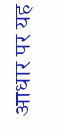आधार पर यह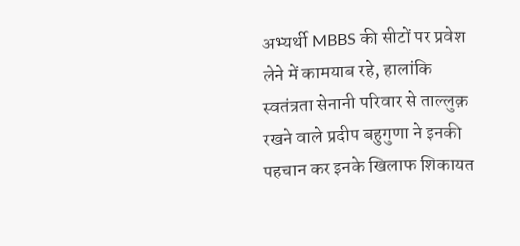अभ्यर्थी MBBS की सीटों पर प्रवेश लेने में कामयाब रहे, हालांकि स्वतंत्रता सेनानी परिवार से ताल्लुक़ रखने वाले प्रदीप बहुगुणा ने इनकी पहचान कर इनके खिलाफ शिकायत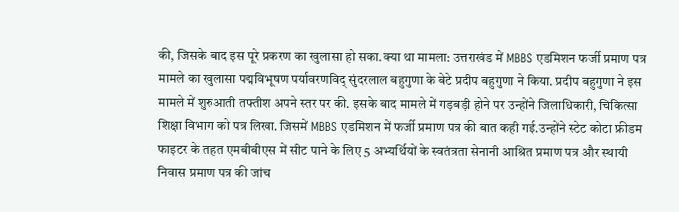की, जिसके बाद इस पूरे प्रकरण का खुलासा हो सका.क्या था मामला: उत्तराखंड में MBBS एडमिशन फर्जी प्रमाण पत्र मामले का खुलासा पद्मविभूषण पर्यावरणविद् सुंदरलाल बहुगुणा के बेटे प्रदीप बहुगुणा ने किया. प्रदीप बहुगुणा ने इस मामले में शुरुआती तफ्तीश अपने स्तर पर की. इसके बाद मामले में गड़बड़ी होने पर उन्होंने जिलाधिकारी, चिकित्सा शिक्षा विभाग को पत्र लिखा. जिसमें MBBS एडमिशन में फर्जी प्रमाण पत्र की बात कही गई.उन्होंने स्टेट कोटा फ्रीडम फाइटर के तहत एमबीबीएस में सीट पाने के लिए 5 अभ्यर्थियों के स्वतंत्रता सेनानी आश्रित प्रमाण पत्र और स्थायी निवास प्रमाण पत्र की जांच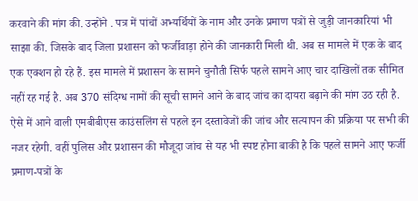करवाने की मांग की. उन्होंने . पत्र में पांचों अभ्यर्थियों के नाम और उनके प्रमाण पत्रों से जुड़ी जानकारियां भी साझा की. जिसके बाद जिला प्रशासन को फर्जीवाड़ा होने की जानकारी मिली थी. अब स मामले में एक के बाद एक एक्शन हो रहे हैं. इस मामले में प्रशासन के सामने चुनौती सिर्फ पहले सामने आए चार दाखिलों तक सीमित नहीं रह गई है. अब 370 संदिग्ध नामों की सूची सामने आने के बाद जांच का दायरा बढ़ाने की मांग उठ रही है. ऐसे में आने वाली एमबीबीएस काउंसलिंग से पहले इन दस्तावेजों की जांच और सत्यापन की प्रक्रिया पर सभी की नजर रहेगी. वहीं पुलिस और प्रशासन की मौजूदा जांच से यह भी स्पष्ट होना बाकी है कि पहले सामने आए फर्जी प्रमाण-पत्रों के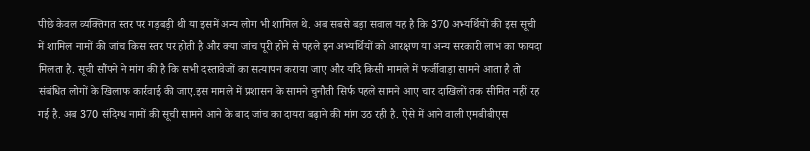पीछे केवल व्यक्तिगत स्तर पर गड़बड़ी थी या इसमें अन्य लोग भी शामिल थे. अब सबसे बड़ा सवाल यह है कि 370 अभ्यर्थियों की इस सूची में शामिल नामों की जांच किस स्तर पर होती है और क्या जांच पूरी होने से पहले इन अभ्यर्थियों को आरक्षण या अन्य सरकारी लाभ का फायदा मिलता है. सूची सौंपने ने मांग की है कि सभी दस्तावेजों का सत्यापन कराया जाए और यदि किसी मामले में फर्जीवाड़ा सामने आता है तो संबंधित लोगों के खिलाफ कार्रवाई की जाए.इस मामले में प्रशासन के सामने चुनौती सिर्फ पहले सामने आए चार दाखिलों तक सीमित नहीं रह गई है. अब 370 संदिग्ध नामों की सूची सामने आने के बाद जांच का दायरा बढ़ाने की मांग उठ रही है. ऐसे में आने वाली एमबीबीएस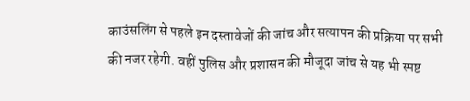काउंसलिंग से पहले इन दस्तावेजों की जांच और सत्यापन की प्रक्रिया पर सभी की नजर रहेगी. वहीं पुलिस और प्रशासन की मौजूदा जांच से यह भी स्पष्ट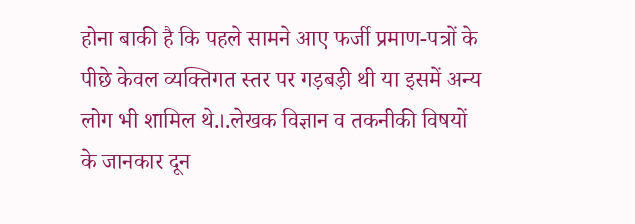होना बाकी है कि पहले सामने आए फर्जी प्रमाण-पत्रों के पीछे केवल व्यक्तिगत स्तर पर गड़बड़ी थी या इसमें अन्य लोग भी शामिल थे.।.लेखक विज्ञान व तकनीकी विषयों के जानकार दून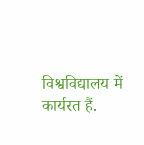विश्वविद्यालय में कार्यरत हैं.